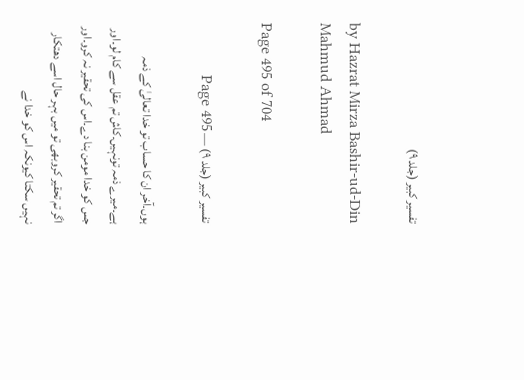تفسیر کبیر (جلد ۹)

by Hazrat Mirza Bashir-ud-Din Mahmud Ahmad

Page 495 of 704

تفسیر کبیر (جلد ۹) — Page 495

ہوں۔آخر ان کا حساب تو خدا تعالیٰ کے ذمہ ہے۔میرے ذمہ تونہیں۔کاش تم عقل سے کام لو۔اور جس کو خدا مومن بنا دے۔اس کی تحقیر نہ کرو۔اور اگر تم تحقیر کروبھی تو میں بہر حال اسے دھتکار نہیں سکتا کیونکہ اس کو خدا نے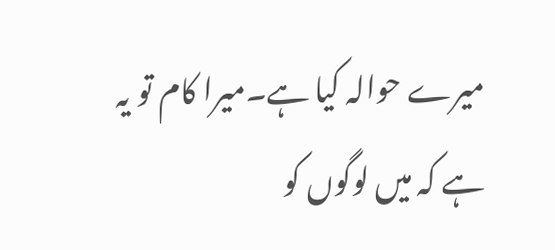میرے حوالہ کیا ہے۔میرا کام تو یہ ہے کہ میں لوگوں کو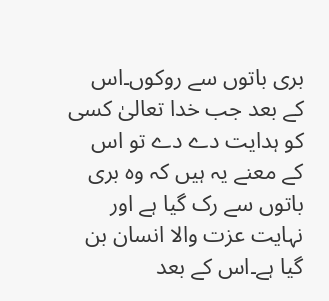بری باتوں سے روکوں۔اس کے بعد جب خدا تعالیٰ کسی کو ہدایت دے دے تو اس کے معنے یہ ہیں کہ وہ بری باتوں سے رک گیا ہے اور نہایت عزت والا انسان بن گیا ہے۔اس کے بعد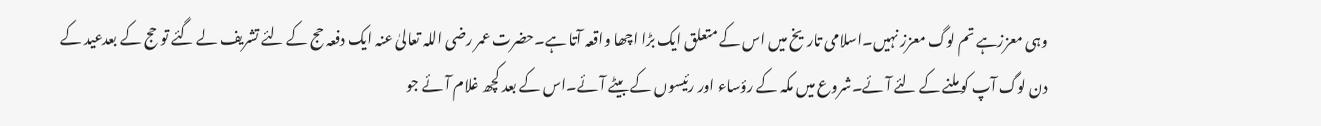وہی معززہے تم لوگ معزز نہیں۔اسلامی تاریخ میں اس کے متعلق ایک بڑا اچھا واقعہ آتا ہے۔حضرت عمر رضی اللہ تعالیٰ عنہ ایک دفعہ حج کے لئے تشریف لے گئے تو حج کے بعدعید کے دن لوگ آپ کو ملنے کے لئے آئے۔شروع میں مکہ کے رؤساء اور رئیسوں کے بیٹے آئے۔اس کے بعد کچھ غلام آ ئے جو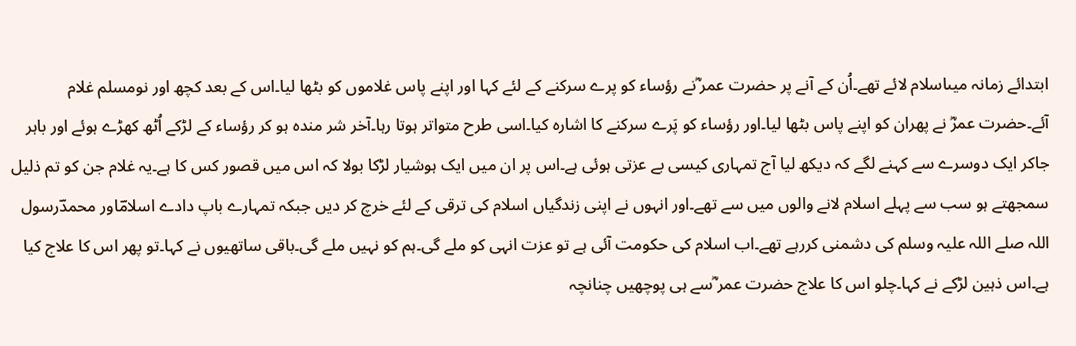ابتدائے زمانہ میںاسلام لائے تھے۔اُن کے آنے پر حضرت عمر ؓنے رؤساء کو پرے سرکنے کے لئے کہا اور اپنے پاس غلاموں کو بٹھا لیا۔اس کے بعد کچھ اور نومسلم غلام آئے۔حضرت عمرؓ نے پھران کو اپنے پاس بٹھا لیا۔اور رؤساء کو پَرے سرکنے کا اشارہ کیا۔اسی طرح متواتر ہوتا رہا۔آخر شر مندہ ہو کر رؤساء کے لڑکے اُٹھ کھڑے ہوئے اور باہر جاکر ایک دوسرے سے کہنے لگے کہ دیکھ لیا آج تمہاری کیسی بے عزتی ہوئی ہے۔اس پر ان میں ایک ہوشیار لڑکا بولا کہ اس میں قصور کس کا ہے۔یہ غلام جن کو تم ذلیل سمجھتے ہو سب سے پہلے اسلام لانے والوں میں سے تھے۔اور انہوں نے اپنی زندگیاں اسلام کی ترقی کے لئے خرچ کر دیں جبکہ تمہارے باپ دادے اسلامؔاور محمدؔرسول اللہ صلے اللہ علیہ وسلم کی دشمنی کررہے تھے۔اب اسلام کی حکومت آئی ہے تو عزت انہی کو ملے گی۔ہم کو نہیں ملے گی۔باقی ساتھیوں نے کہا۔تو پھر اس کا علاج کیا ہے۔اس ذہین لڑکے نے کہا۔چلو اس کا علاج حضرت عمر ؓسے ہی پوچھیں چنانچہ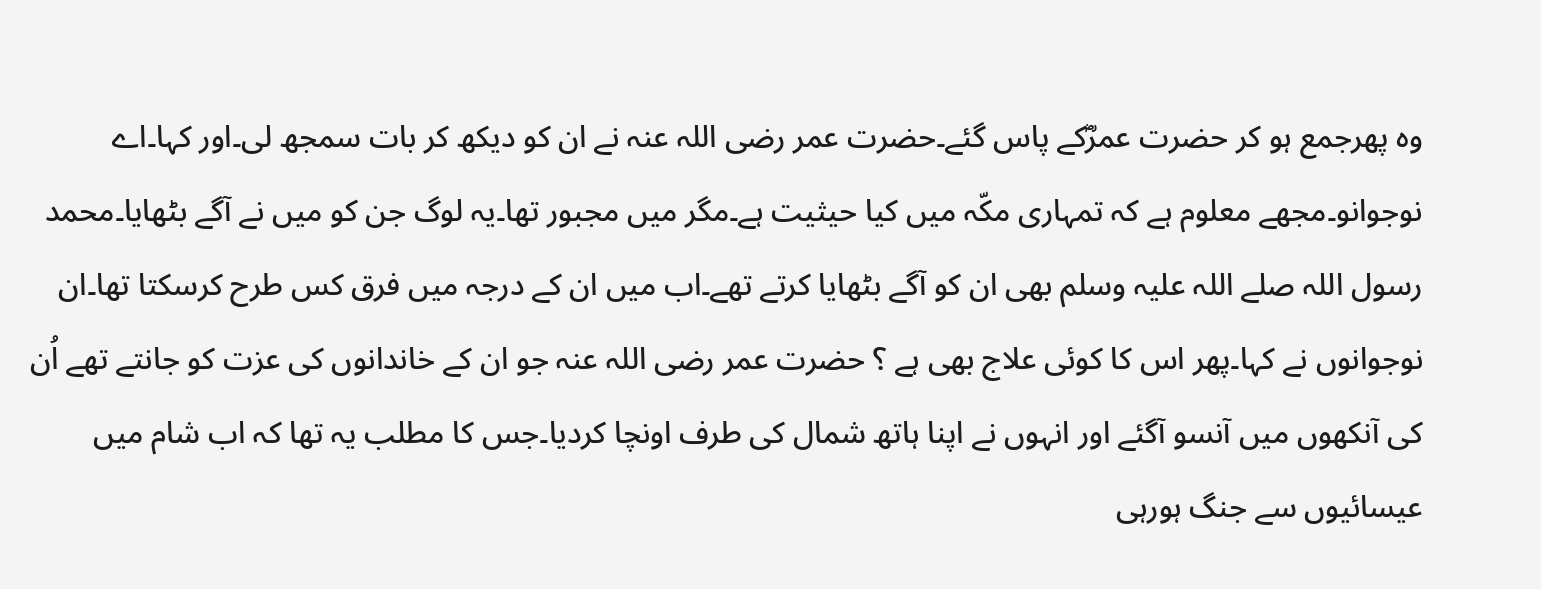وہ پھرجمع ہو کر حضرت عمرؓکے پاس گئے۔حضرت عمر رضی اللہ عنہ نے ان کو دیکھ کر بات سمجھ لی۔اور کہا۔اے نوجوانو۔مجھے معلوم ہے کہ تمہاری مکّہ میں کیا حیثیت ہے۔مگر میں مجبور تھا۔یہ لوگ جن کو میں نے آگے بٹھایا۔محمد رسول اللہ صلے اللہ علیہ وسلم بھی ان کو آگے بٹھایا کرتے تھے۔اب میں ان کے درجہ میں فرق کس طرح کرسکتا تھا۔ان نوجوانوں نے کہا۔پھر اس کا کوئی علاج بھی ہے ؟ حضرت عمر رضی اللہ عنہ جو ان کے خاندانوں کی عزت کو جانتے تھے اُن کی آنکھوں میں آنسو آگئے اور انہوں نے اپنا ہاتھ شمال کی طرف اونچا کردیا۔جس کا مطلب یہ تھا کہ اب شام میں عیسائیوں سے جنگ ہورہی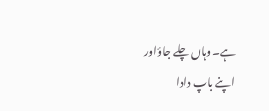ہے۔وہاں چلے جاؤاور اپنے باپ دادا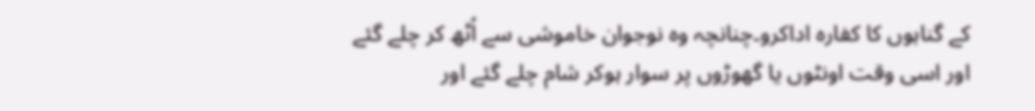کے گناہوں کا کفارہ اداکرو۔چنانچہ وہ نوجوان خاموشی سے اُٹھ کر چلے گئے اور اسی وقت اونٹوں یا گھوڑوں پر سوار ہوکر شام چلے گئے اور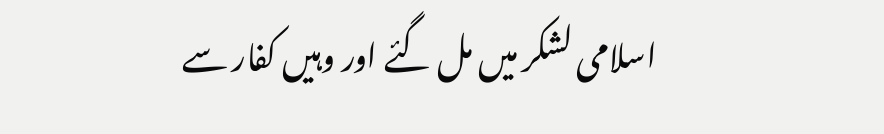اسلامی لشکر میں مل گئے اور وہیں کفار سے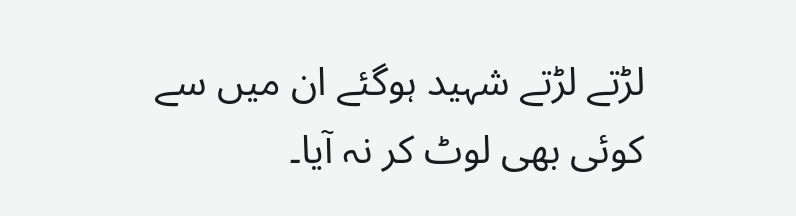لڑتے لڑتے شہید ہوگئے ان میں سے کوئی بھی لوٹ کر نہ آیا۔